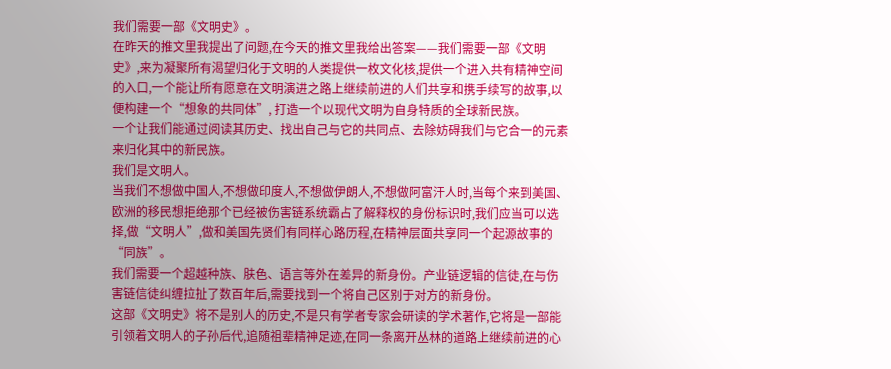我们需要一部《文明史》。
在昨天的推文里我提出了问题,在今天的推文里我给出答案——我们需要一部《文明史》,来为凝聚所有渴望归化于文明的人类提供一枚文化核,提供一个进入共有精神空间的入口,一个能让所有愿意在文明演进之路上继续前进的人们共享和携手续写的故事,以便构建一个“想象的共同体”, 打造一个以现代文明为自身特质的全球新民族。
一个让我们能通过阅读其历史、找出自己与它的共同点、去除妨碍我们与它合一的元素来归化其中的新民族。
我们是文明人。
当我们不想做中国人,不想做印度人,不想做伊朗人,不想做阿富汗人时,当每个来到美国、欧洲的移民想拒绝那个已经被伤害链系统霸占了解释权的身份标识时,我们应当可以选择,做“文明人”,做和美国先贤们有同样心路历程,在精神层面共享同一个起源故事的“同族”。
我们需要一个超越种族、肤色、语言等外在差异的新身份。产业链逻辑的信徒,在与伤害链信徒纠缠拉扯了数百年后,需要找到一个将自己区别于对方的新身份。
这部《文明史》将不是别人的历史,不是只有学者专家会研读的学术著作,它将是一部能引领着文明人的子孙后代,追随祖辈精神足迹,在同一条离开丛林的道路上继续前进的心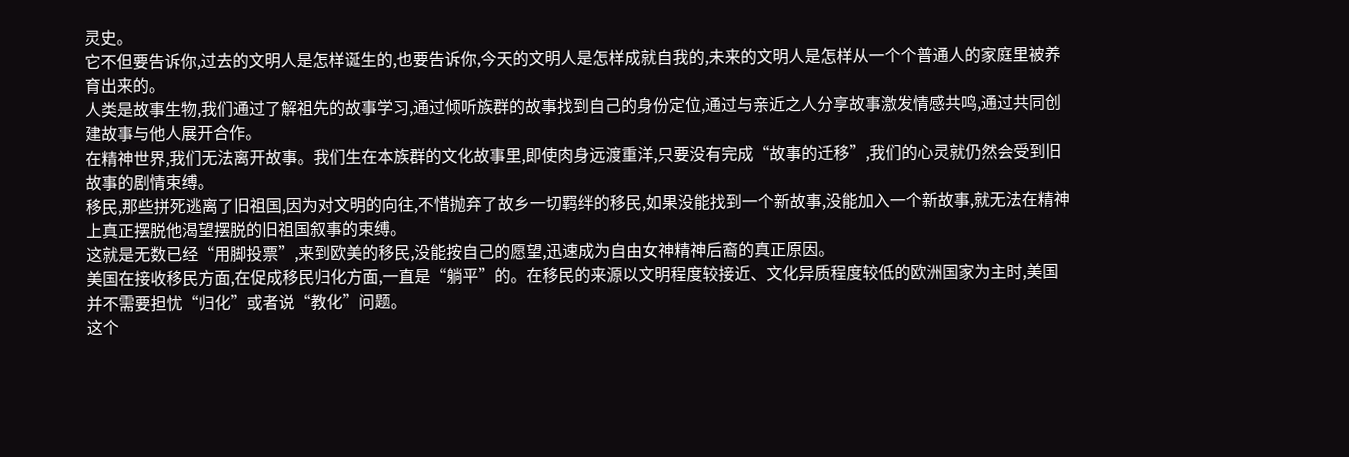灵史。
它不但要告诉你,过去的文明人是怎样诞生的,也要告诉你,今天的文明人是怎样成就自我的,未来的文明人是怎样从一个个普通人的家庭里被养育出来的。
人类是故事生物,我们通过了解祖先的故事学习,通过倾听族群的故事找到自己的身份定位,通过与亲近之人分享故事激发情感共鸣,通过共同创建故事与他人展开合作。
在精神世界,我们无法离开故事。我们生在本族群的文化故事里,即使肉身远渡重洋,只要没有完成“故事的迁移”,我们的心灵就仍然会受到旧故事的剧情束缚。
移民,那些拼死逃离了旧祖国,因为对文明的向往,不惜抛弃了故乡一切羁绊的移民,如果没能找到一个新故事,没能加入一个新故事,就无法在精神上真正摆脱他渴望摆脱的旧祖国叙事的束缚。
这就是无数已经“用脚投票”,来到欧美的移民,没能按自己的愿望,迅速成为自由女神精神后裔的真正原因。
美国在接收移民方面,在促成移民归化方面,一直是“躺平”的。在移民的来源以文明程度较接近、文化异质程度较低的欧洲国家为主时,美国并不需要担忧“归化”或者说“教化”问题。
这个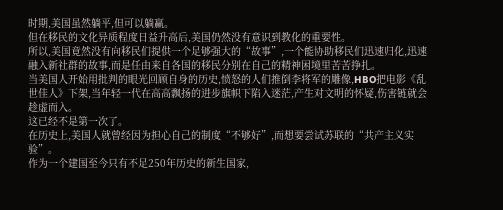时期,美国虽然躺平,但可以躺赢。
但在移民的文化异质程度日益升高后,美国仍然没有意识到教化的重要性。
所以,美国竟然没有向移民们提供一个足够强大的“故事”,一个能协助移民们迅速归化,迅速融入新社群的故事,而是任由来自各国的移民分别在自己的精神困境里苦苦挣扎。
当美国人开始用批判的眼光回顾自身的历史,愤怒的人们推倒李将军的雕像,HBO把电影《乱世佳人》下架,当年轻一代在高高飘扬的进步旗帜下陷入迷茫,产生对文明的怀疑,伤害链就会趁虚而入。
这已经不是第一次了。
在历史上,美国人就曾经因为担心自己的制度“不够好”,而想要尝试苏联的“共产主义实验”。
作为一个建国至今只有不足250年历史的新生国家,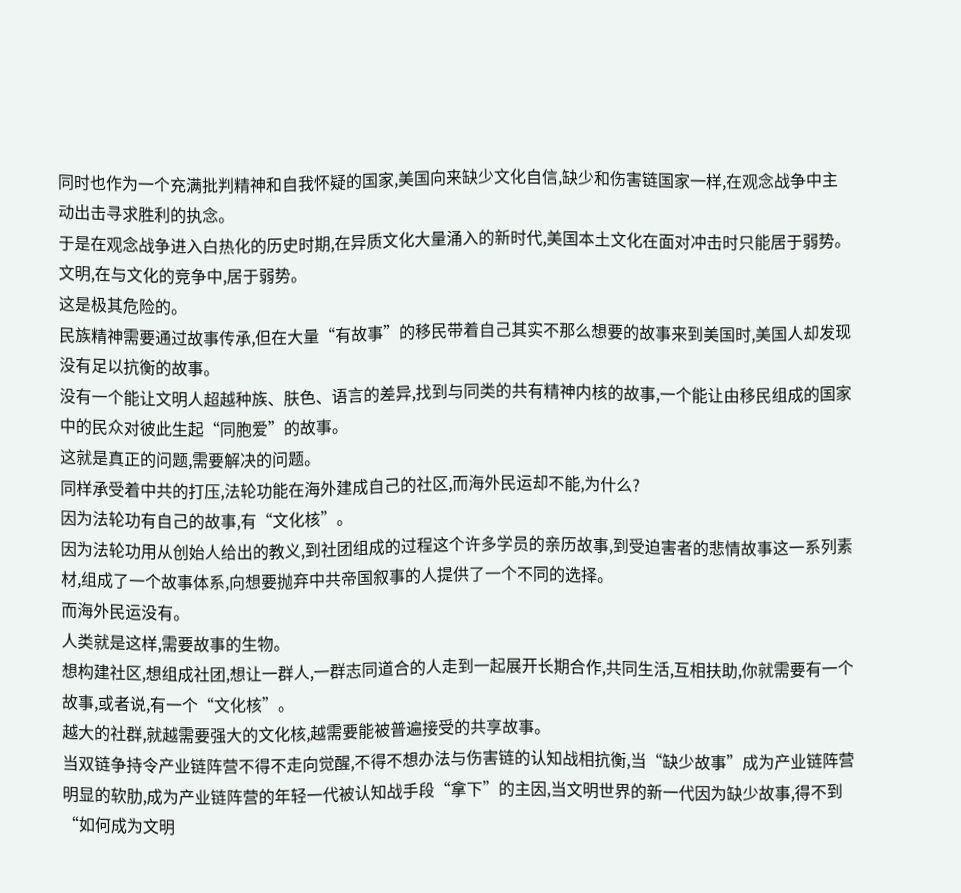同时也作为一个充满批判精神和自我怀疑的国家,美国向来缺少文化自信,缺少和伤害链国家一样,在观念战争中主动出击寻求胜利的执念。
于是在观念战争进入白热化的历史时期,在异质文化大量涌入的新时代,美国本土文化在面对冲击时只能居于弱势。
文明,在与文化的竞争中,居于弱势。
这是极其危险的。
民族精神需要通过故事传承,但在大量“有故事”的移民带着自己其实不那么想要的故事来到美国时,美国人却发现没有足以抗衡的故事。
没有一个能让文明人超越种族、肤色、语言的差异,找到与同类的共有精神内核的故事,一个能让由移民组成的国家中的民众对彼此生起“同胞爱”的故事。
这就是真正的问题,需要解决的问题。
同样承受着中共的打压,法轮功能在海外建成自己的社区,而海外民运却不能,为什么?
因为法轮功有自己的故事,有“文化核”。
因为法轮功用从创始人给出的教义,到社团组成的过程这个许多学员的亲历故事,到受迫害者的悲情故事这一系列素材,组成了一个故事体系,向想要抛弃中共帝国叙事的人提供了一个不同的选择。
而海外民运没有。
人类就是这样,需要故事的生物。
想构建社区,想组成社团,想让一群人,一群志同道合的人走到一起展开长期合作,共同生活,互相扶助,你就需要有一个故事,或者说,有一个“文化核”。
越大的社群,就越需要强大的文化核,越需要能被普遍接受的共享故事。
当双链争持令产业链阵营不得不走向觉醒,不得不想办法与伤害链的认知战相抗衡,当“缺少故事”成为产业链阵营明显的软肋,成为产业链阵营的年轻一代被认知战手段“拿下”的主因,当文明世界的新一代因为缺少故事,得不到“如何成为文明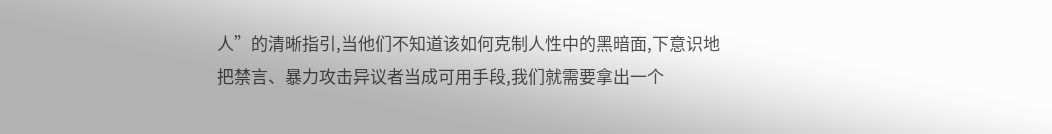人”的清晰指引,当他们不知道该如何克制人性中的黑暗面,下意识地把禁言、暴力攻击异议者当成可用手段,我们就需要拿出一个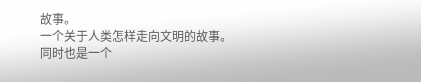故事。
一个关于人类怎样走向文明的故事。
同时也是一个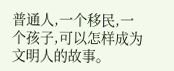普通人,一个移民,一个孩子,可以怎样成为文明人的故事。